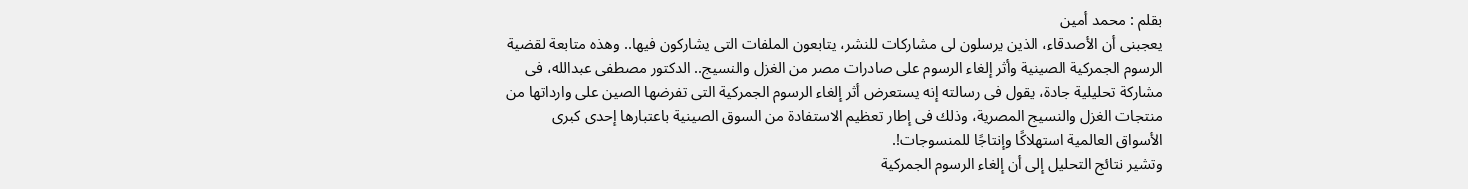بقلم : محمد أمين
يعجبنى أن الأصدقاء، الذين يرسلون لى مشاركات للنشر، يتابعون الملفات التى يشاركون فيها.. وهذه متابعة لقضية الرسوم الجمركية الصينية وأثر إلغاء الرسوم على صادرات مصر من الغزل والنسيج.. الدكتور مصطفى عبدالله، فى مشاركة تحليلية جادة، يقول فى رسالته إنه يستعرض أثر إلغاء الرسوم الجمركية التى تفرضها الصين على وارداتها من منتجات الغزل والنسيج المصرية، وذلك فى إطار تعظيم الاستفادة من السوق الصينية باعتبارها إحدى كبرى الأسواق العالمية استهلاكًا وإنتاجًا للمنسوجات!.
وتشير نتائج التحليل إلى أن إلغاء الرسوم الجمركية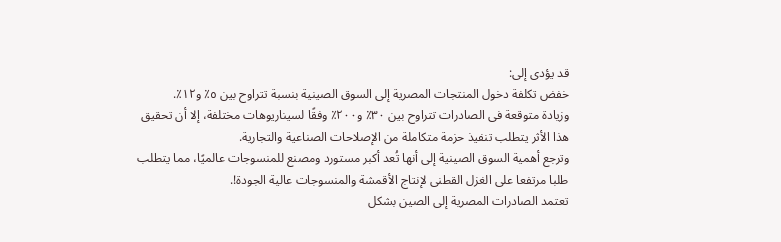قد يؤدى إلى:
خفض تكلفة دخول المنتجات المصرية إلى السوق الصينية بنسبة تتراوح بين ٥٪ و١٢٪.
وزيادة متوقعة فى الصادرات تتراوح بين ٣٠٪ و٢٠٠٪ وفقًا لسيناريوهات مختلفة، إلا أن تحقيق هذا الأثر يتطلب تنفيذ حزمة متكاملة من الإصلاحات الصناعية والتجارية.
وترجع أهمية السوق الصينية إلى أنها تُعد أكبر مستورد ومصنع للمنسوجات عالميًا، مما يتطلب طلبا مرتفعا على الغزل القطنى لإنتاج الأقمشة والمنسوجات عالية الجودة!.
تعتمد الصادرات المصرية إلى الصين بشكل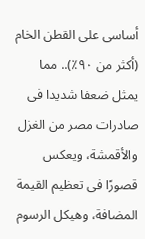أساسى على القطن الخام (أكثر من ٩٠٪).. مما يمثل ضعفا شديدا فى صادرات مصر من الغزل والأقمشة، ويعكس قصورًا فى تعظيم القيمة المضافة، وهيكل الرسوم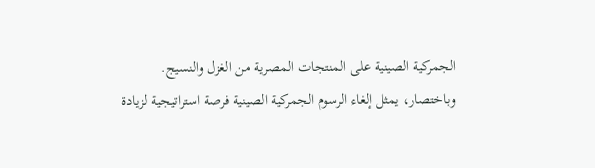الجمركية الصينية على المنتجات المصرية من الغزل والنسيج.
وباختصار، يمثل إلغاء الرسوم الجمركية الصينية فرصة استراتيجية لزيادة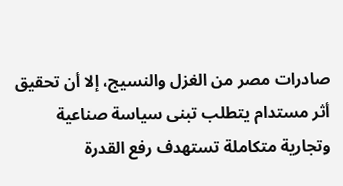صادرات مصر من الغزل والنسيج، إلا أن تحقيق أثر مستدام يتطلب تبنى سياسة صناعية وتجارية متكاملة تستهدف رفع القدرة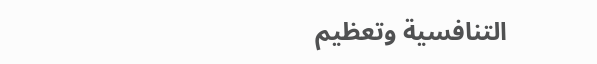التنافسية وتعظيم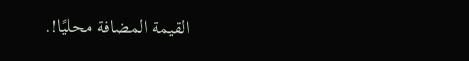القيمة المضافة محليًا!.